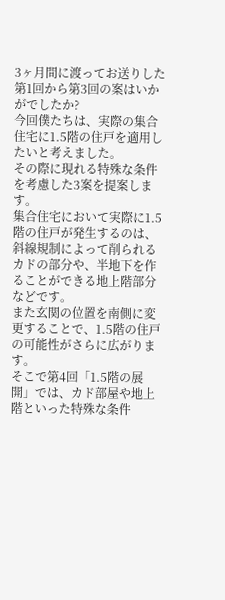3ヶ月間に渡ってお送りした第1回から第3回の案はいかがでしたか?
今回僕たちは、実際の集合住宅に1.5階の住戸を適用したいと考えました。
その際に現れる特殊な条件を考慮した3案を提案します。
集合住宅において実際に1.5階の住戸が発生するのは、
斜線規制によって削られるカドの部分や、半地下を作ることができる地上階部分などです。
また玄関の位置を南側に変更することで、1.5階の住戸の可能性がさらに広がります。
そこで第4回「1.5階の展開」では、カド部屋や地上階といった特殊な条件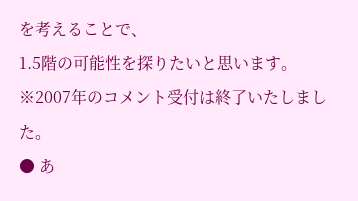を考えることで、
1.5階の可能性を探りたいと思います。
※2007年のコメント受付は終了いたしました。
● あ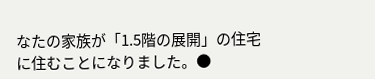なたの家族が「1.5階の展開」の住宅に住むことになりました。●